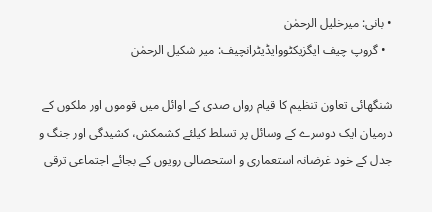• بانی: میرخلیل الرحمٰن
  • گروپ چیف ایگزیکٹووایڈیٹرانچیف: میر شکیل الرحمٰن

شنگھائی تعاون تنظیم کا قیام رواں صدی کے اوائل میں قوموں اور ملکوں کے درمیان ایک دوسرے کے وسائل پر تسلط کیلئے کشمکش، کشیدگی اور جنگ و جدل کے خود غرضانہ استعماری و استحصالی رویوں کے بجائے اجتماعی ترقی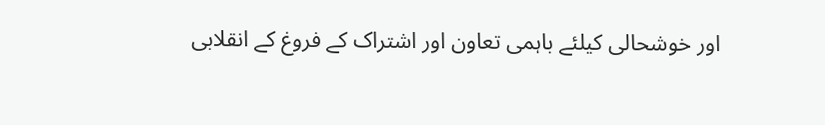اور خوشحالی کیلئے باہمی تعاون اور اشتراک کے فروغ کے انقلابی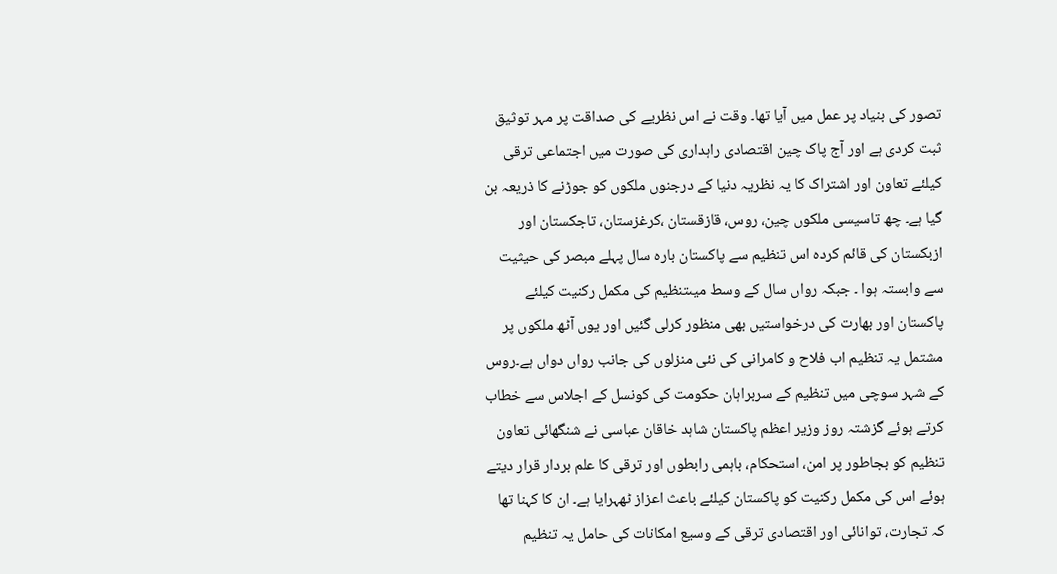تصور کی بنیاد پر عمل میں آیا تھا۔ وقت نے اس نظریے کی صداقت پر مہر توثیق ثبت کردی ہے اور آج پاک چین اقتصادی راہداری کی صورت میں اجتماعی ترقی کیلئے تعاون اور اشتراک کا یہ نظریہ دنیا کے درجنوں ملکوں کو جوڑنے کا ذریعہ بن گیا ہے۔ چھ تاسیسی ملکوں چین، روس، قازقستان ،کرغزستان، تاجکستان اور ازبکستان کی قائم کردہ اس تنظیم سے پاکستان بارہ سال پہلے مبصر کی حیثیت سے وابستہ ہوا ۔ جبکہ رواں سال کے وسط میںتنظیم کی مکمل رکنیت کیلئے پاکستان اور بھارت کی درخواستیں بھی منظور کرلی گئیں اور یوں آٹھ ملکوں پر مشتمل یہ تنظیم اب فلاح و کامرانی کی نئی منزلوں کی جانب رواں دواں ہے۔روس کے شہر سوچی میں تنظیم کے سربراہان حکومت کی کونسل کے اجلاس سے خطاب کرتے ہوئے گزشتہ روز وزیر اعظم پاکستان شاہد خاقان عباسی نے شنگھائی تعاون تنظیم کو بجاطور پر امن، استحکام، باہمی رابطوں اور ترقی کا علم بردار قرار دیتے ہوئے اس کی مکمل رکنیت کو پاکستان کیلئے باعث اعزاز ٹھہرایا ہے۔ ان کا کہنا تھا کہ تجارت، توانائی اور اقتصادی ترقی کے وسیع امکانات کی حامل یہ تنظیم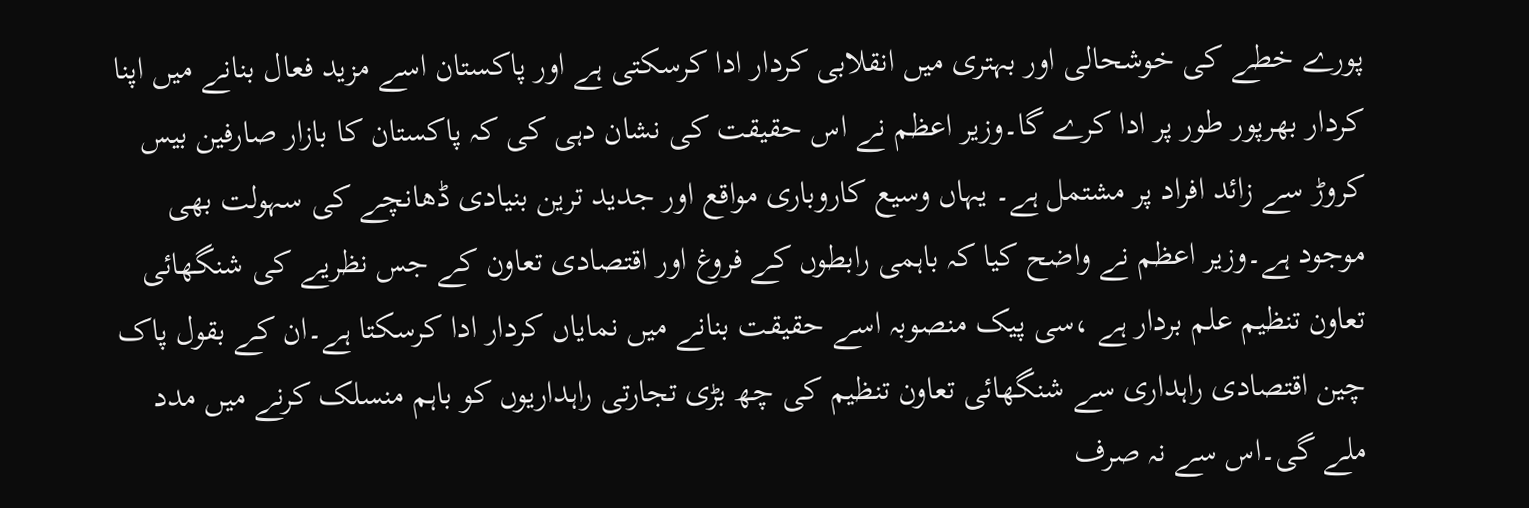پورے خطے کی خوشحالی اور بہتری میں انقلابی کردار ادا کرسکتی ہے اور پاکستان اسے مزید فعال بنانے میں اپنا کردار بھرپور طور پر ادا کرے گا۔وزیر اعظم نے اس حقیقت کی نشان دہی کی کہ پاکستان کا بازار صارفین بیس کروڑ سے زائد افراد پر مشتمل ہے۔ یہاں وسیع کاروباری مواقع اور جدید ترین بنیادی ڈھانچے کی سہولت بھی موجود ہے۔وزیر اعظم نے واضح کیا کہ باہمی رابطوں کے فروغ اور اقتصادی تعاون کے جس نظریے کی شنگھائی تعاون تنظیم علم بردار ہے ،سی پیک منصوبہ اسے حقیقت بنانے میں نمایاں کردار ادا کرسکتا ہے۔ان کے بقول پاک چین اقتصادی راہداری سے شنگھائی تعاون تنظیم کی چھ بڑی تجارتی راہداریوں کو باہم منسلک کرنے میں مدد ملے گی۔اس سے نہ صرف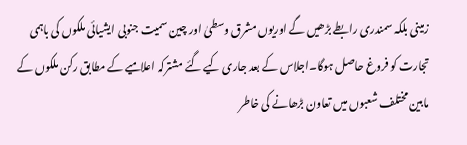زمینی بلکہ سمندری رابطے بڑھیں گے اوریوں مشرق وسطیٰ اور چین سمیت جنوبی ایشیائی ملکوں کی باہمی تجارت کو فروغ حاصل ہوگا۔اجلاس کے بعد جاری کیے گئے مشترکہ اعلامیے کے مطابق رکن ملکوں کے مابین مختلف شعبوں میں تعاون بڑھانے کی خاطر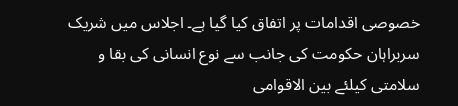خصوصی اقدامات پر اتفاق کیا گیا ہے۔ اجلاس میں شریک سربراہان حکومت کی جانب سے نوع انسانی کی بقا و سلامتی کیلئے بین الاقوامی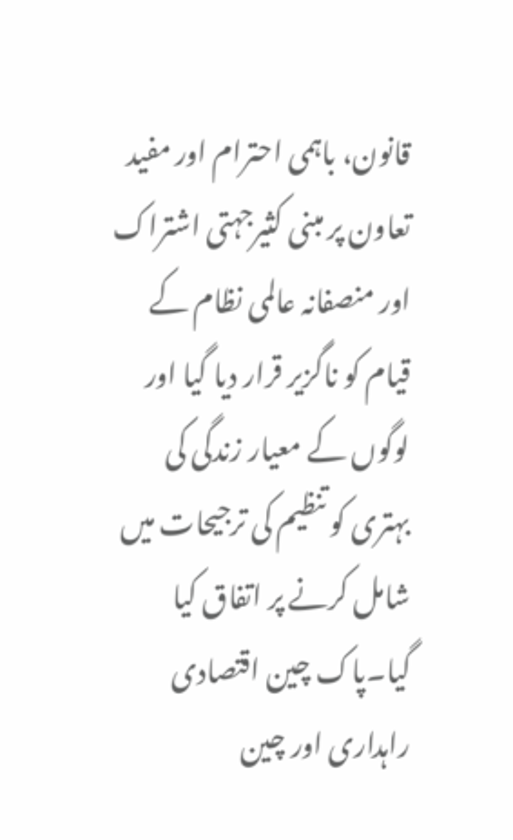قانون، باہمی احترام اور مفید تعاون پر مبنی کثیرجہتی اشتراک اور منصفانہ عالمی نظام کے قیام کو ناگزیر قرار دیا گیا اور لوگوں کے معیار زندگی کی بہتری کو تنظیم کی ترجیحات میں شامل کرنے پر اتفاق کیا گیا۔پاک چین اقتصادی راہداری اور چین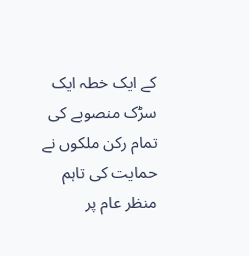کے ایک خطہ ایک سڑک منصوبے کی تمام رکن ملکوں نے حمایت کی تاہم منظر عام پر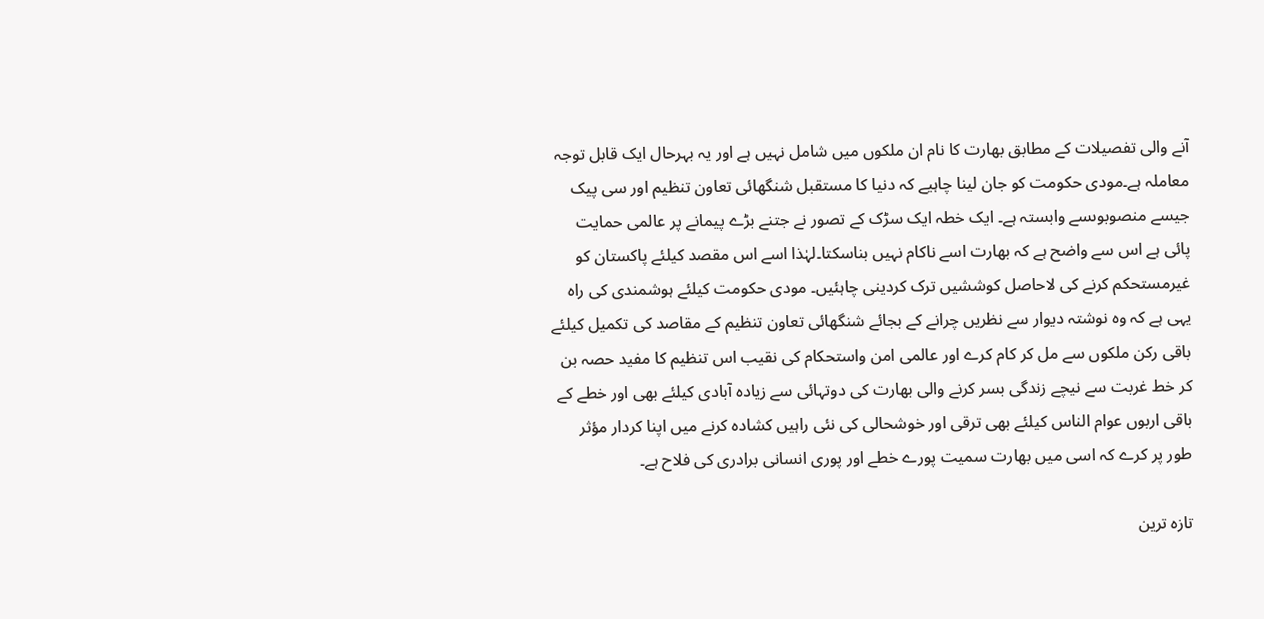آنے والی تفصیلات کے مطابق بھارت کا نام ان ملکوں میں شامل نہیں ہے اور یہ بہرحال ایک قابل توجہ معاملہ ہے۔مودی حکومت کو جان لینا چاہیے کہ دنیا کا مستقبل شنگھائی تعاون تنظیم اور سی پیک جیسے منصوبوںسے وابستہ ہے۔ ایک خطہ ایک سڑک کے تصور نے جتنے بڑے پیمانے پر عالمی حمایت پائی ہے اس سے واضح ہے کہ بھارت اسے ناکام نہیں بناسکتا۔لہٰذا اسے اس مقصد کیلئے پاکستان کو غیرمستحکم کرنے کی لاحاصل کوششیں ترک کردینی چاہئیں۔ مودی حکومت کیلئے ہوشمندی کی راہ یہی ہے کہ وہ نوشتہ دیوار سے نظریں چرانے کے بجائے شنگھائی تعاون تنظیم کے مقاصد کی تکمیل کیلئے باقی رکن ملکوں سے مل کر کام کرے اور عالمی امن واستحکام کی نقیب اس تنظیم کا مفید حصہ بن کر خط غربت سے نیچے زندگی بسر کرنے والی بھارت کی دوتہائی سے زیادہ آبادی کیلئے بھی اور خطے کے باقی اربوں عوام الناس کیلئے بھی ترقی اور خوشحالی کی نئی راہیں کشادہ کرنے میں اپنا کردار مؤثر طور پر کرے کہ اسی میں بھارت سمیت پورے خطے اور پوری انسانی برادری کی فلاح ہے۔

تازہ ترین